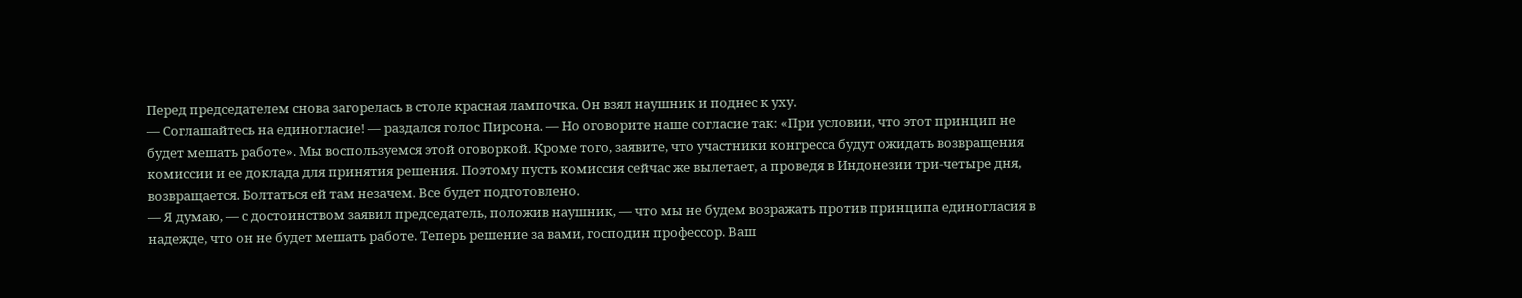Перед председателем снова загорелась в столе красная лампочка. Он взял наушник и поднес к уху.
— Соглашайтесь на единогласие! — раздался голос Пирсона. — Но оговорите наше согласие так: «При условии, что этот принцип не будет мешать работе». Мы воспользуемся этой оговоркой. Кроме того, заявите, что участники конгресса будут ожидать возвращения комиссии и ее доклада для принятия решения. Поэтому пусть комиссия сейчас же вылетает, а проведя в Индонезии три-четыре дня, возвращается. Болтаться ей там незачем. Все будет подготовлено.
— Я думаю, — с достоинством заявил председатель, положив наушник, — что мы не будем возражать против принципа единогласия в надежде, что он не будет мешать работе. Теперь решение за вами, господин профессор. Ваш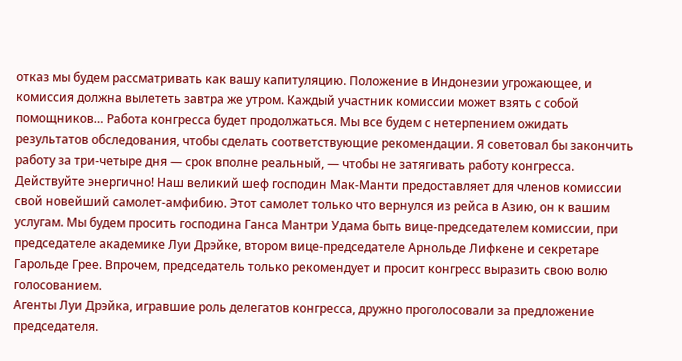отказ мы будем рассматривать как вашу капитуляцию. Положение в Индонезии угрожающее, и комиссия должна вылететь завтра же утром. Каждый участник комиссии может взять с собой помощников… Работа конгресса будет продолжаться. Мы все будем с нетерпением ожидать результатов обследования, чтобы сделать соответствующие рекомендации. Я советовал бы закончить работу за три-четыре дня — срок вполне реальный, — чтобы не затягивать работу конгресса. Действуйте энергично! Наш великий шеф господин Мак-Манти предоставляет для членов комиссии свой новейший самолет-амфибию. Этот самолет только что вернулся из рейса в Азию, он к вашим услугам. Мы будем просить господина Ганса Мантри Удама быть вице-председателем комиссии, при председателе академике Луи Дрэйке, втором вице-председателе Арнольде Лифкене и секретаре Гарольде Грее. Впрочем, председатель только рекомендует и просит конгресс выразить свою волю голосованием.
Агенты Луи Дрэйка, игравшие роль делегатов конгресса, дружно проголосовали за предложение председателя.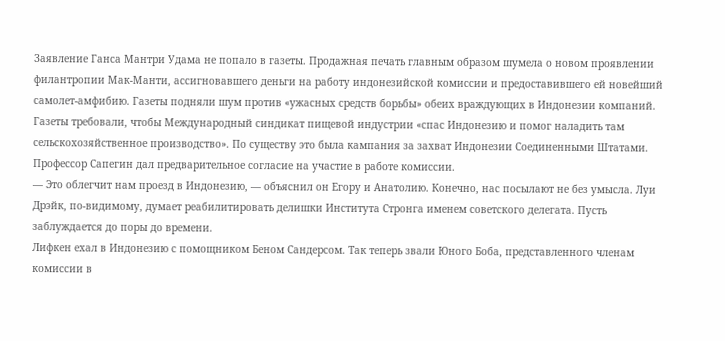Заявление Ганса Мантри Удама не попало в газеты. Продажная печать главным образом шумела о новом проявлении филантропии Мак-Манти, ассигновавшего деньги на работу индонезийской комиссии и предоставившего ей новейший самолет-амфибию. Газеты подняли шум против «ужасных средств борьбы» обеих враждующих в Индонезии компаний. Газеты требовали, чтобы Международный синдикат пищевой индустрии «спас Индонезию и помог наладить там сельскохозяйственное производство». По существу это была кампания за захват Индонезии Соединенными Штатами.
Профессор Сапегин дал предварительное согласие на участие в работе комиссии.
— Это облегчит нам проезд в Индонезию, — объяснил он Егору и Анатолию. Конечно, нас посылают не без умысла. Луи Дрэйк, по-видимому, думает реабилитировать делишки Института Стронга именем советского делегата. Пусть заблуждается до поры до времени.
Лифкен ехал в Индонезию с помощником Беном Сандерсом. Так теперь звали Юного Боба, представленного членам комиссии в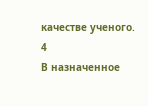качестве ученого.
4
В назначенное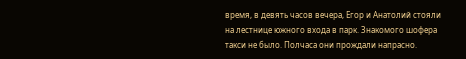время, в девять часов вечера, Егор и Анатолий стояли на лестнице южного входа в парк. Знакомого шофера такси не было. Полчаса они прождали напрасно.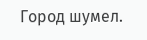Город шумел.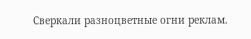Сверкали разноцветные огни реклам.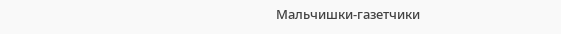Мальчишки-газетчики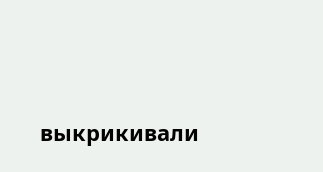выкрикивали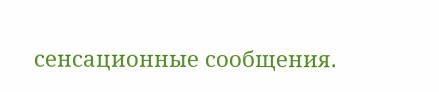сенсационные сообщения.